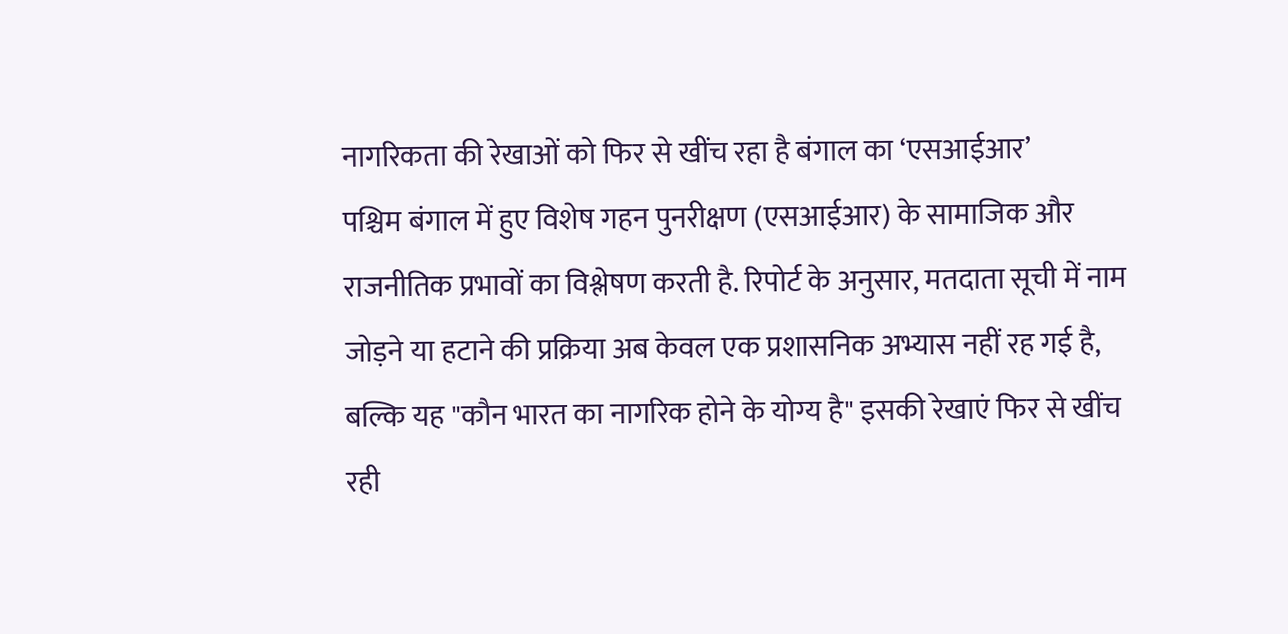नागरिकता की रेखाओं को फिर से खींच रहा है बंगाल का ‘एसआईआर’
पश्चिम बंगाल में हुए विशेष गहन पुनरीक्षण (एसआईआर) के सामाजिक और राजनीतिक प्रभावों का विश्लेषण करती है. रिपोर्ट के अनुसार, मतदाता सूची में नाम जोड़ने या हटाने की प्रक्रिया अब केवल एक प्रशासनिक अभ्यास नहीं रह गई है, बल्कि यह "कौन भारत का नागरिक होने के योग्य है" इसकी रेखाएं फिर से खींच रही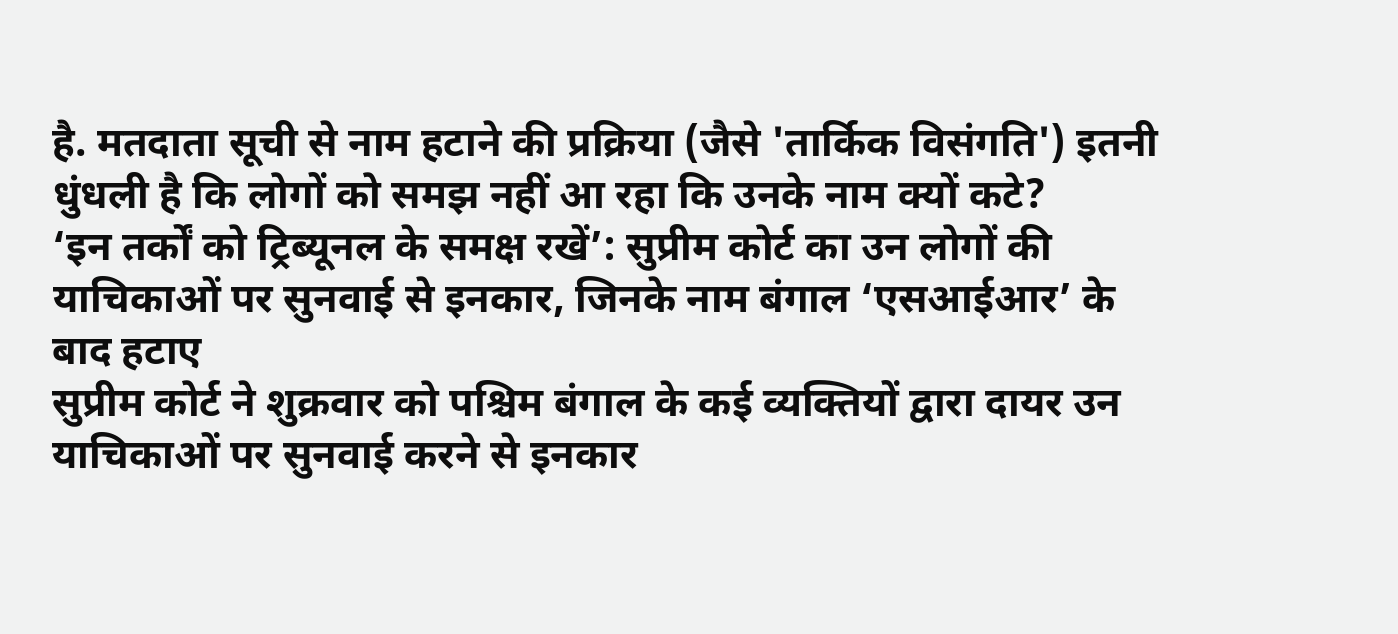है. मतदाता सूची से नाम हटाने की प्रक्रिया (जैसे 'तार्किक विसंगति') इतनी धुंधली है कि लोगों को समझ नहीं आ रहा कि उनके नाम क्यों कटे?
‘इन तर्कों को ट्रिब्यूनल के समक्ष रखें’: सुप्रीम कोर्ट का उन लोगों की याचिकाओं पर सुनवाई से इनकार, जिनके नाम बंगाल ‘एसआईआर’ के बाद हटाए
सुप्रीम कोर्ट ने शुक्रवार को पश्चिम बंगाल के कई व्यक्तियों द्वारा दायर उन याचिकाओं पर सुनवाई करने से इनकार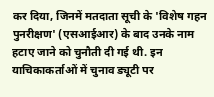कर दिया, जिनमें मतदाता सूची के 'विशेष गहन पुनरीक्षण' (एसआईआर) के बाद उनके नाम हटाए जाने को चुनौती दी गई थी. इन याचिकाकर्ताओं में चुनाव ड्यूटी पर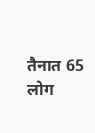तैनात 65 लोग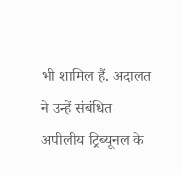भी शामिल हैं. अदालत ने उन्हें संबंधित अपीलीय ट्रिब्यूनल के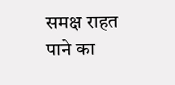समक्ष राहत पाने का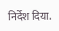निर्देश दिया.